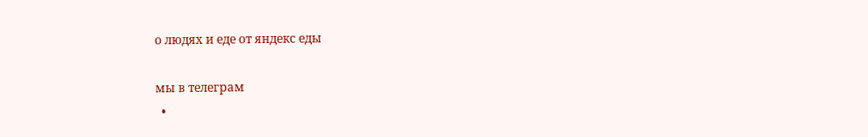о людях и еде от яндекс еды

мы в телеграм
  •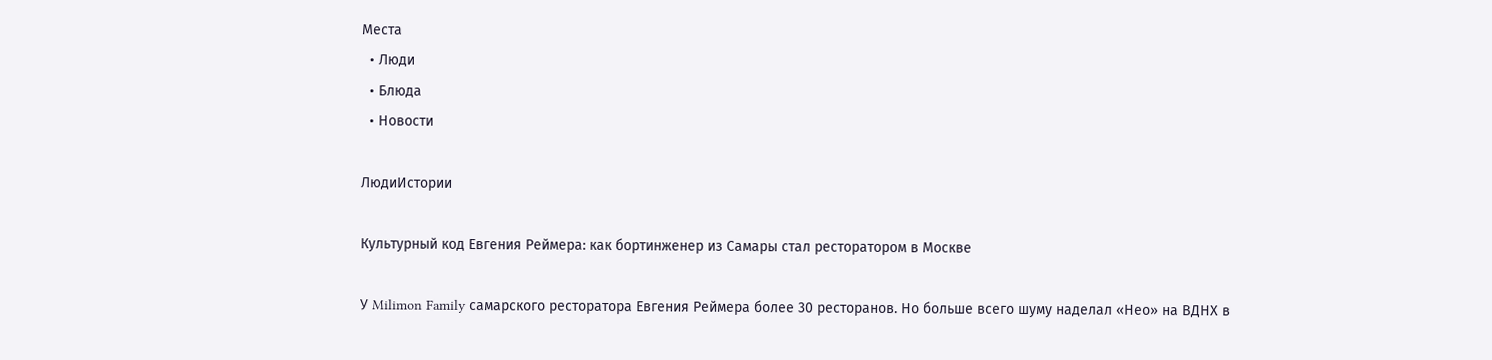Места
  • Люди
  • Блюда
  • Новости

ЛюдиИстории

Культурный код Евгения Реймера: как бортинженер из Самары стал ресторатором в Москве

У Milimon Family самарского ресторатора Евгения Реймера более 30 ресторанов. Но больше всего шуму наделал «Нео» на ВДНХ в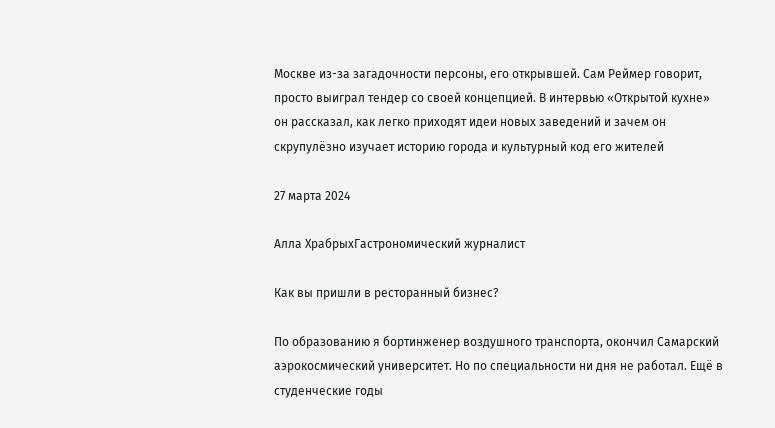Москве из-за загадочности персоны, его открывшей. Сам Реймер говорит, просто выиграл тендер со своей концепцией. В интервью «Открытой кухне» он рассказал, как легко приходят идеи новых заведений и зачем он скрупулёзно изучает историю города и культурный код его жителей

27 марта 2024

Алла ХрабрыхГастрономический журналист

Как вы пришли в ресторанный бизнес?

По образованию я бортинженер воздушного транспорта, окончил Самарский аэрокосмический университет. Но по специальности ни дня не работал. Ещё в студенческие годы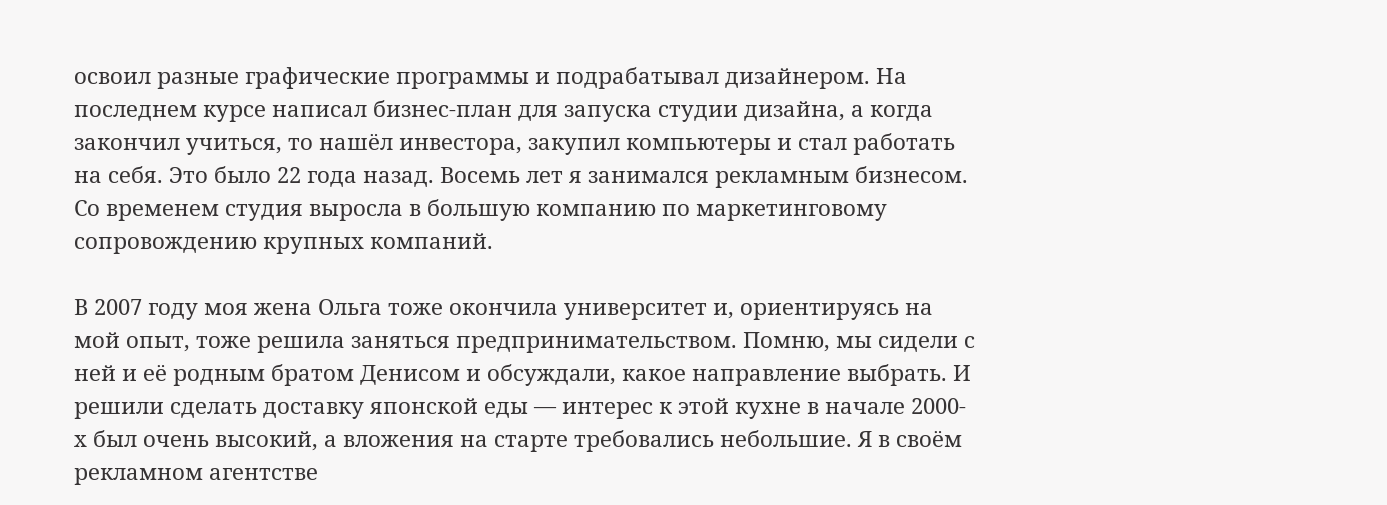освоил разные графические программы и подрабатывал дизайнером. На последнем курсе написал бизнес-план для запуска студии дизайна, а когда закончил учиться, то нашёл инвестора, закупил компьютеры и стал работать на себя. Это было 22 года назад. Восемь лет я занимался рекламным бизнесом. Со временем студия выросла в большую компанию по маркетинговому сопровождению крупных компаний.

В 2007 году моя жена Ольга тоже окончила университет и, ориентируясь на мой опыт, тоже решила заняться предпринимательством. Помню, мы сидели с ней и её родным братом Денисом и обсуждали, какое направление выбрать. И решили сделать доставку японской еды — интерес к этой кухне в начале 2000-х был очень высокий, а вложения на старте требовались небольшие. Я в своём рекламном агентстве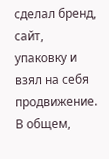сделал бренд, сайт, упаковку и взял на себя продвижение. В общем,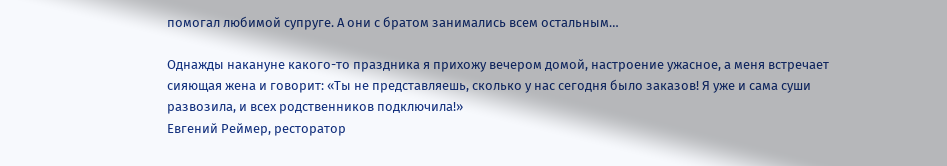помогал любимой супруге. А они с братом занимались всем остальным…

Однажды накануне какого-то праздника я прихожу вечером домой, настроение ужасное, а меня встречает сияющая жена и говорит: «Ты не представляешь, сколько у нас сегодня было заказов! Я уже и сама суши развозила, и всех родственников подключила!»
Евгений Реймер, ресторатор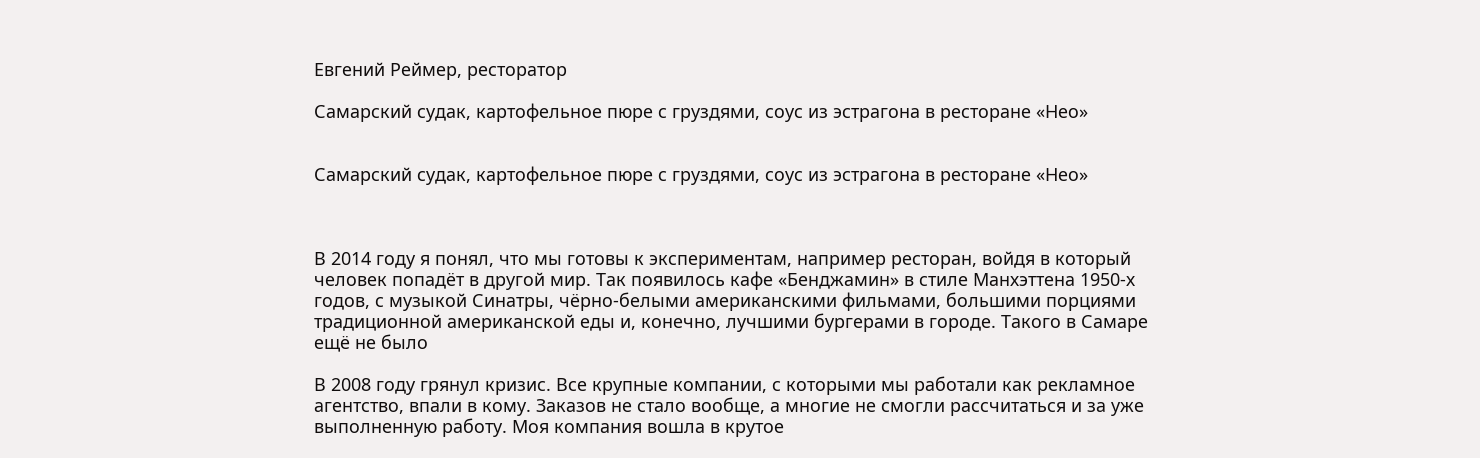Евгений Реймер, ресторатор

Самарский судак, картофельное пюре с груздями, соус из эстрагона в ресторане «Нео»


Самарский судак, картофельное пюре с груздями, соус из эстрагона в ресторане «Нео»



В 2014 году я понял, что мы готовы к экспериментам, например ресторан, войдя в который человек попадёт в другой мир. Так появилось кафе «Бенджамин» в стиле Манхэттена 1950-х годов, с музыкой Синатры, чёрно-белыми американскими фильмами, большими порциями традиционной американской еды и, конечно, лучшими бургерами в городе. Такого в Самаре ещё не было

В 2008 году грянул кризис. Все крупные компании, с которыми мы работали как рекламное агентство, впали в кому. Заказов не стало вообще, а многие не смогли рассчитаться и за уже выполненную работу. Моя компания вошла в крутое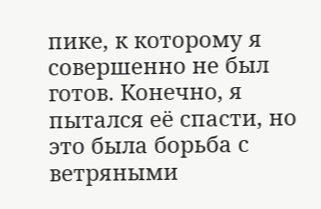пике, к которому я совершенно не был готов. Конечно, я пытался её спасти, но это была борьба с ветряными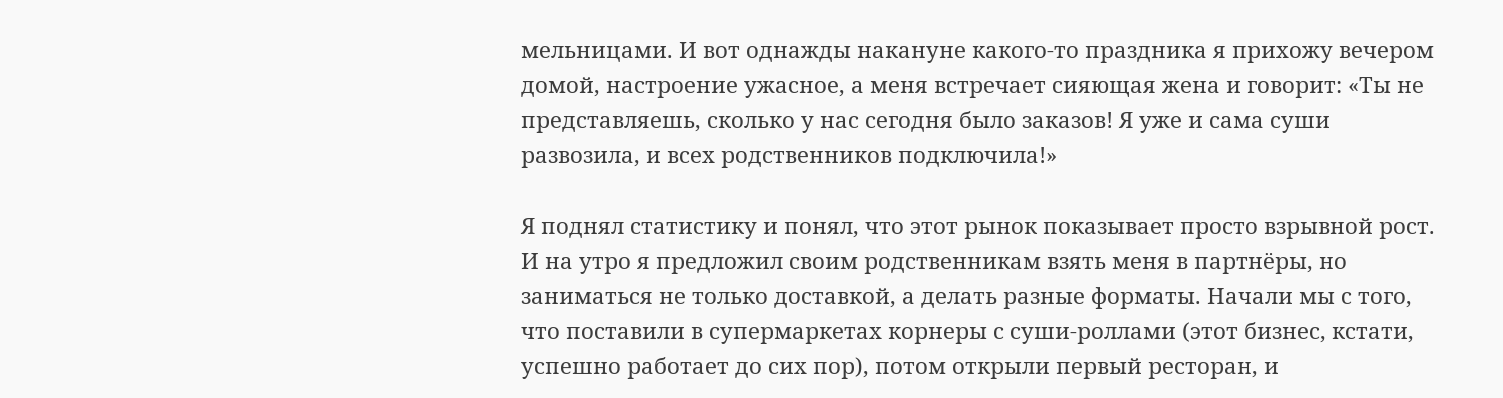мельницами. И вот однажды накануне какого-то праздника я прихожу вечером домой, настроение ужасное, а меня встречает сияющая жена и говорит: «Ты не представляешь, сколько у нас сегодня было заказов! Я уже и сама суши развозила, и всех родственников подключила!»

Я поднял статистику и понял, что этот рынок показывает просто взрывной рост. И на утро я предложил своим родственникам взять меня в партнёры, но заниматься не только доставкой, а делать разные форматы. Начали мы с того, что поставили в супермаркетах корнеры с суши-роллами (этот бизнес, кстати, успешно работает до сих пор), потом открыли первый ресторан, и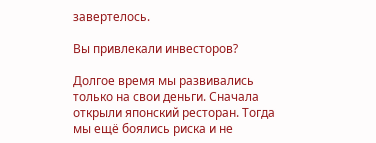завертелось.

Вы привлекали инвесторов?

Долгое время мы развивались только на свои деньги. Сначала открыли японский ресторан. Тогда мы ещё боялись риска и не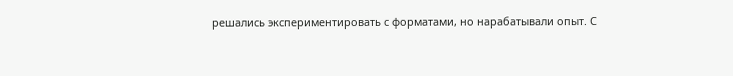решались экспериментировать с форматами, но нарабатывали опыт. С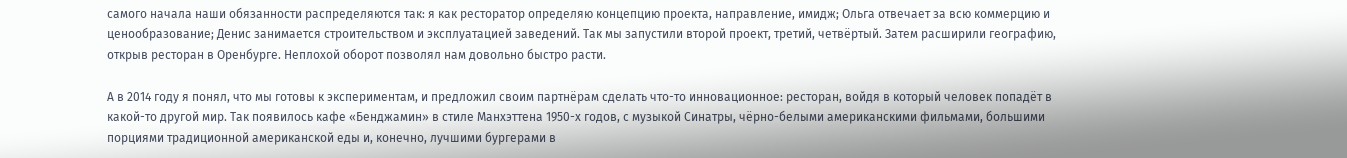самого начала наши обязанности распределяются так: я как ресторатор определяю концепцию проекта, направление, имидж; Ольга отвечает за всю коммерцию и ценообразование; Денис занимается строительством и эксплуатацией заведений. Так мы запустили второй проект, третий, четвёртый. Затем расширили географию, открыв ресторан в Оренбурге. Неплохой оборот позволял нам довольно быстро расти.

А в 2014 году я понял, что мы готовы к экспериментам, и предложил своим партнёрам сделать что-то инновационное: ресторан, войдя в который человек попадёт в какой-то другой мир. Так появилось кафе «Бенджамин» в стиле Манхэттена 1950-х годов, с музыкой Синатры, чёрно-белыми американскими фильмами, большими порциями традиционной американской еды и, конечно, лучшими бургерами в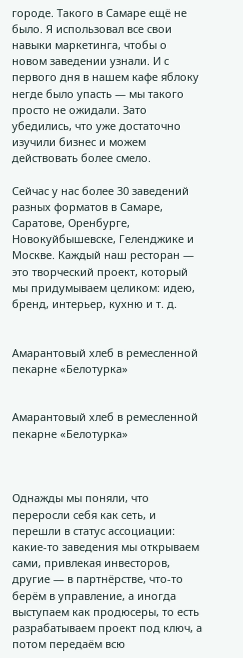городе. Такого в Самаре ещё не было. Я использовал все свои навыки маркетинга, чтобы о новом заведении узнали. И с первого дня в нашем кафе яблоку негде было упасть — мы такого просто не ожидали. Зато убедились, что уже достаточно изучили бизнес и можем действовать более смело.

Сейчас у нас более 30 заведений разных форматов в Самаре, Саратове, Оренбурге, Новокуйбышевске, Геленджике и Москве. Каждый наш ресторан — это творческий проект, который мы придумываем целиком: идею, бренд, интерьер, кухню и т. д.


Амарантовый хлеб в ремесленной пекарне «Белотурка»


Амарантовый хлеб в ремесленной пекарне «Белотурка»



Однажды мы поняли, что переросли себя как сеть, и перешли в статус ассоциации: какие-то заведения мы открываем сами, привлекая инвесторов, другие — в партнёрстве, что-то берём в управление, а иногда выступаем как продюсеры, то есть разрабатываем проект под ключ, а потом передаём всю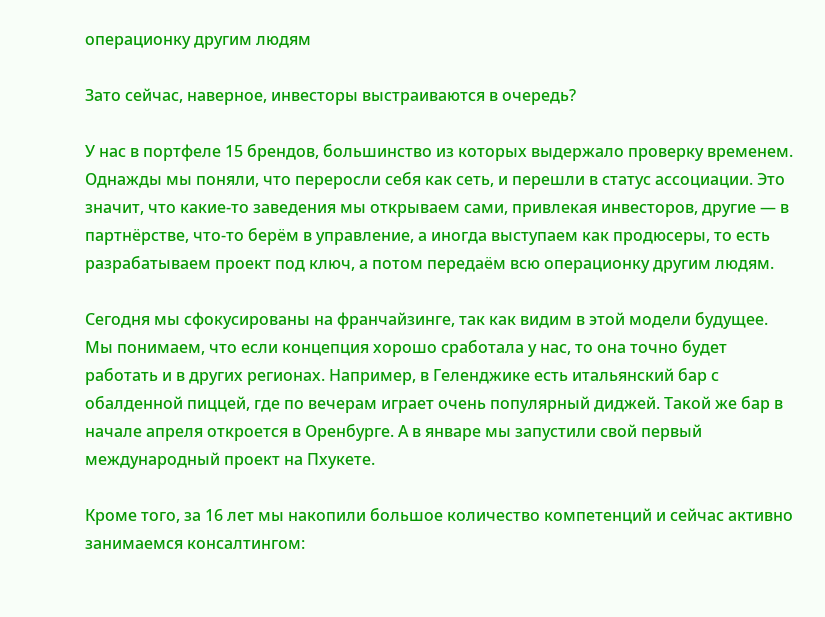операционку другим людям

Зато сейчас, наверное, инвесторы выстраиваются в очередь?

У нас в портфеле 15 брендов, большинство из которых выдержало проверку временем. Однажды мы поняли, что переросли себя как сеть, и перешли в статус ассоциации. Это значит, что какие-то заведения мы открываем сами, привлекая инвесторов, другие — в партнёрстве, что-то берём в управление, а иногда выступаем как продюсеры, то есть разрабатываем проект под ключ, а потом передаём всю операционку другим людям.

Сегодня мы сфокусированы на франчайзинге, так как видим в этой модели будущее. Мы понимаем, что если концепция хорошо сработала у нас, то она точно будет работать и в других регионах. Например, в Геленджике есть итальянский бар с обалденной пиццей, где по вечерам играет очень популярный диджей. Такой же бар в начале апреля откроется в Оренбурге. А в январе мы запустили свой первый международный проект на Пхукете.

Кроме того, за 16 лет мы накопили большое количество компетенций и сейчас активно занимаемся консалтингом: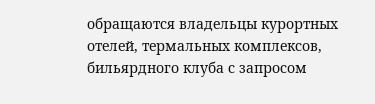обращаются владельцы курортных отелей, термальных комплексов, бильярдного клуба с запросом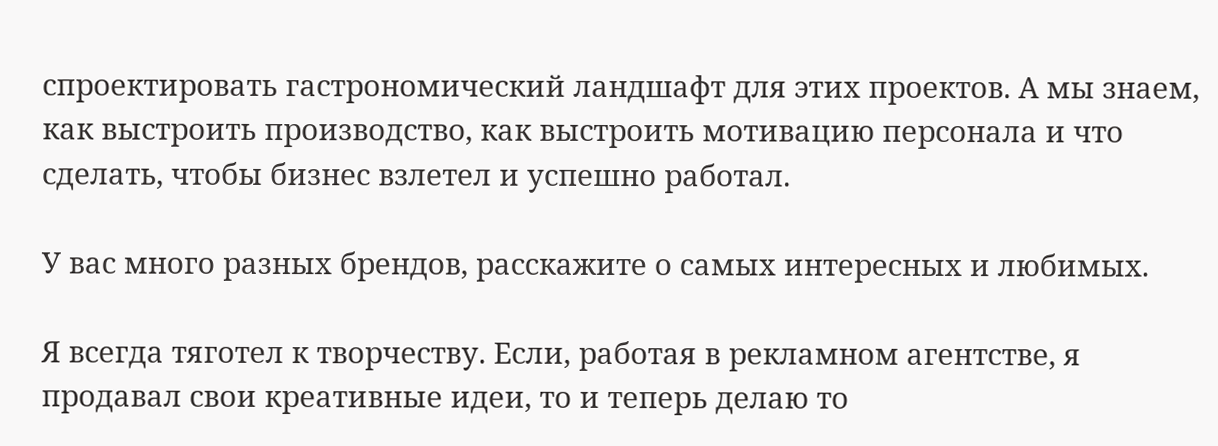спроектировать гастрономический ландшафт для этих проектов. А мы знаем, как выстроить производство, как выстроить мотивацию персонала и что сделать, чтобы бизнес взлетел и успешно работал.

У вас много разных брендов, расскажите о самых интересных и любимых.

Я всегда тяготел к творчеству. Если, работая в рекламном агентстве, я продавал свои креативные идеи, то и теперь делаю то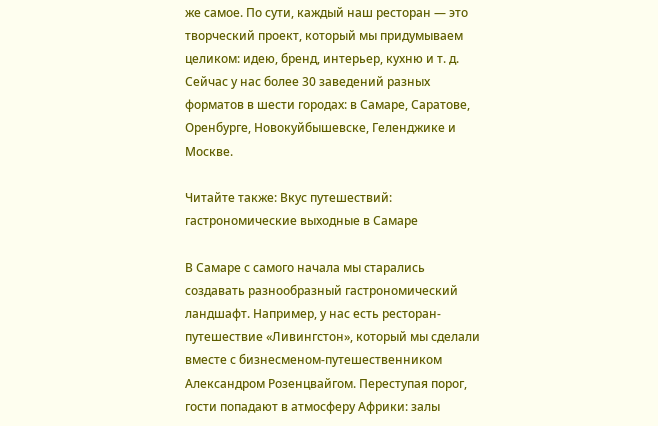же самое. По сути, каждый наш ресторан — это творческий проект, который мы придумываем целиком: идею, бренд, интерьер, кухню и т. д. Сейчас у нас более 30 заведений разных форматов в шести городах: в Самаре, Саратове, Оренбурге, Новокуйбышевске, Геленджике и Москве.

Читайте также: Вкус путешествий: гастрономические выходные в Самаре

В Самаре с самого начала мы старались создавать разнообразный гастрономический ландшафт. Например, у нас есть ресторан-путешествие «Ливингстон», который мы сделали вместе с бизнесменом-путешественником Александром Розенцвайгом. Переступая порог, гости попадают в атмосферу Африки: залы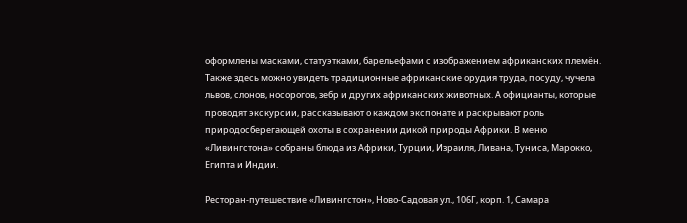оформлены масками, статуэтками, барельефами с изображением африканских племён. Также здесь можно увидеть традиционные африканские орудия труда, посуду, чучела львов, слонов, носорогов, зебр и других африканских животных. А официанты, которые проводят экскурсии, рассказывают о каждом экспонате и раскрывают роль природосберегающей охоты в сохранении дикой природы Африки. В меню «Ливингстона» собраны блюда из Африки, Турции, Израиля, Ливана, Туниса, Марокко, Египта и Индии.

Ресторан-путешествие «Ливингстон», Ново-Садовая ул., 106Г, корп. 1, Самара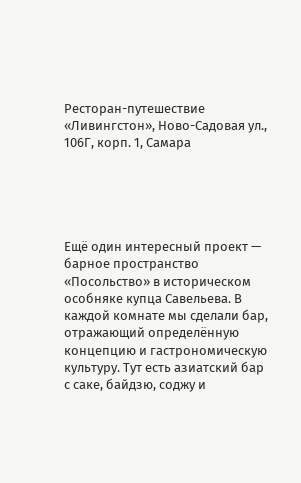Ресторан-путешествие «Ливингстон», Ново-Садовая ул., 106Г, корп. 1, Самара





Ещё один интересный проект — барное пространство «Посольство» в историческом особняке купца Савельева. В каждой комнате мы сделали бар, отражающий определённую концепцию и гастрономическую культуру. Тут есть азиатский бар с саке, байдзю, соджу и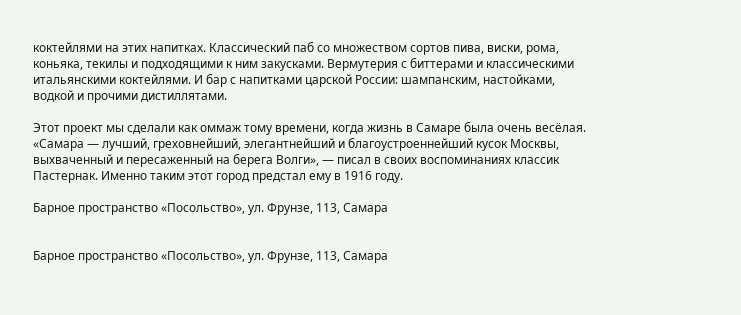коктейлями на этих напитках. Классический паб со множеством сортов пива, виски, рома, коньяка, текилы и подходящими к ним закусками. Вермутерия с биттерами и классическими итальянскими коктейлями. И бар с напитками царской России: шампанским, настойками, водкой и прочими дистиллятами.

Этот проект мы сделали как оммаж тому времени, когда жизнь в Самаре была очень весёлая. «Самара — лучший, греховнейший, элегантнейший и благоустроеннейший кусок Москвы, выхваченный и пересаженный на берега Волги», — писал в своих воспоминаниях классик Пастернак. Именно таким этот город предстал ему в 1916 году.

Барное пространство «Посольство», ул. Фрунзе, 113, Самара


Барное пространство «Посольство», ул. Фрунзе, 113, Самара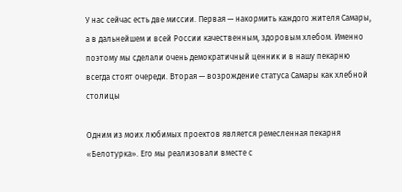У нас сейчас есть две миссии. Первая — накормить каждого жителя Самары, а в дальнейшем и всей России качественным, здоровым хлебом. Именно поэтому мы сделали очень демократичный ценник и в нашу пекарню всегда стоят очереди. Вторая — возрождение статуса Самары как хлебной столицы

Одним из моих любимых проектов является ремесленная пекарня «Белотурка». Его мы реализовали вместе с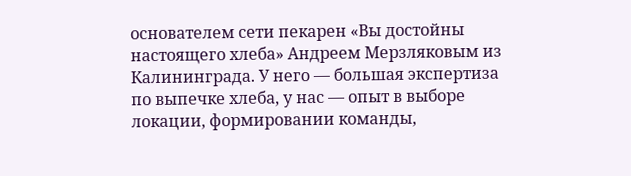основателем сети пекарен «Вы достойны настоящего хлеба» Андреем Мерзляковым из Калининграда. У него — большая экспертиза по выпечке хлеба, у нас — опыт в выборе локации, формировании команды,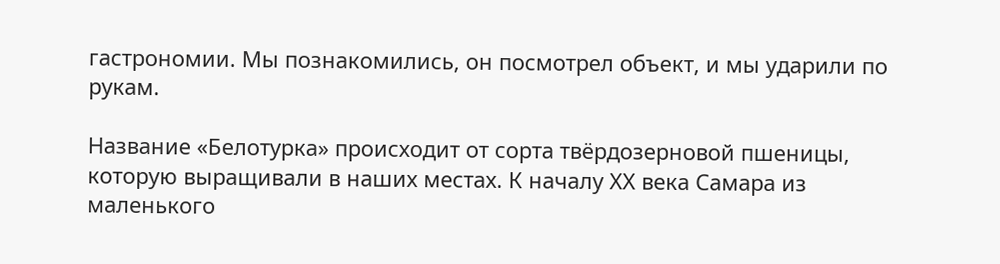гастрономии. Мы познакомились, он посмотрел объект, и мы ударили по рукам.

Название «Белотурка» происходит от сорта твёрдозерновой пшеницы, которую выращивали в наших местах. К началу ХХ века Самара из маленького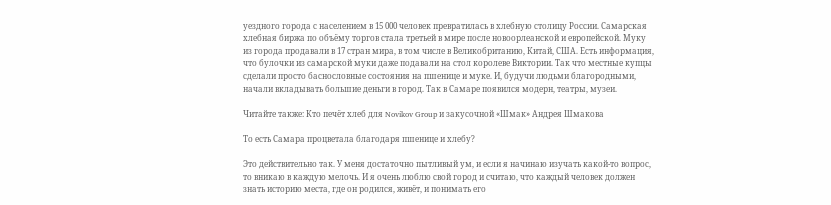уездного города с населением в 15 000 человек превратилась в хлебную столицу России. Самарская хлебная биржа по объёму торгов стала третьей в мире после новоорлеанской и европейской. Муку из города продавали в 17 стран мира, в том числе в Великобританию, Китай, США. Есть информация, что булочки из самарской муки даже подавали на стол королеве Виктории. Так что местные купцы сделали просто баснословные состояния на пшенице и муке. И, будучи людьми благородными, начали вкладывать большие деньги в город. Так в Самаре появился модерн, театры, музеи.

Читайте также: Кто печёт хлеб для Novikov Group и закусочной «Шмак» Андрея Шмакова

То есть Самара процветала благодаря пшенице и хлебу?

Это действительно так. У меня достаточно пытливый ум, и если я начинаю изучать какой-то вопрос, то вникаю в каждую мелочь. И я очень люблю свой город и считаю, что каждый человек должен знать историю места, где он родился, живёт, и понимать его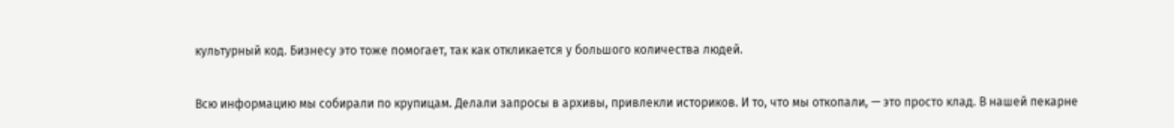культурный код. Бизнесу это тоже помогает, так как откликается у большого количества людей.

Всю информацию мы собирали по крупицам. Делали запросы в архивы, привлекли историков. И то, что мы откопали, — это просто клад. В нашей пекарне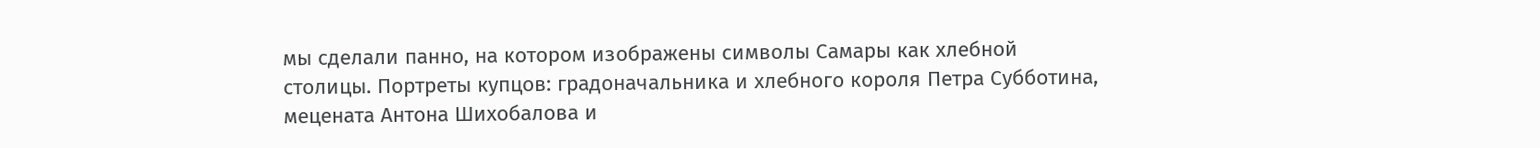мы сделали панно, на котором изображены символы Самары как хлебной столицы. Портреты купцов: градоначальника и хлебного короля Петра Субботина, мецената Антона Шихобалова и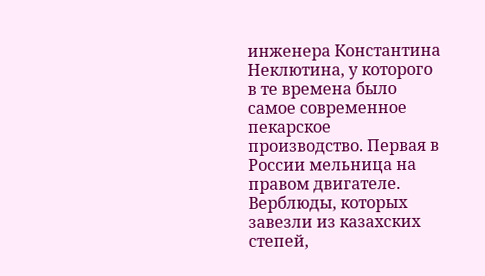инженера Константина Неклютина, у которого в те времена было самое современное пекарское производство. Первая в России мельница на правом двигателе. Верблюды, которых завезли из казахских степей,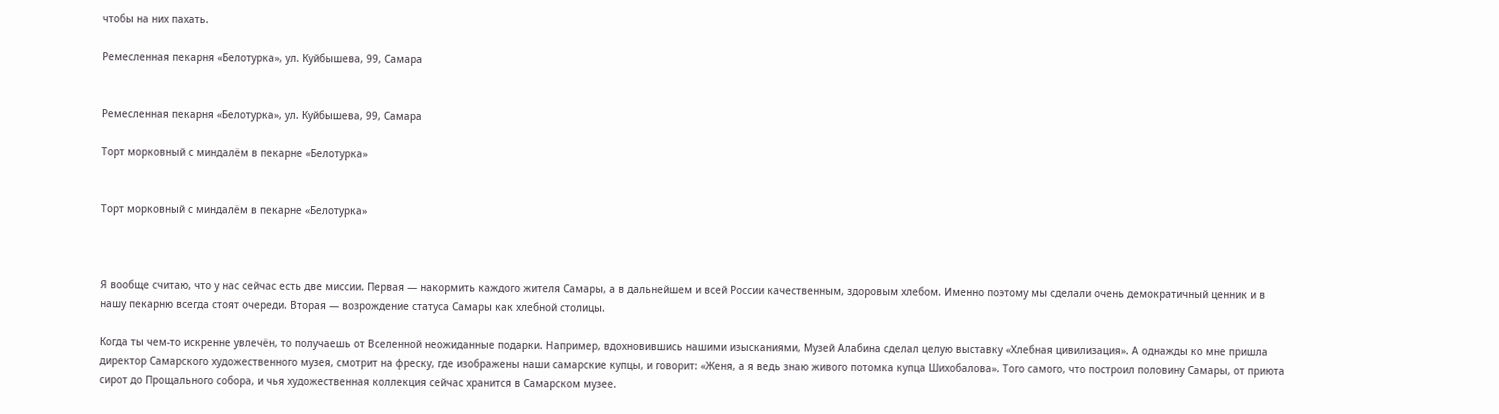чтобы на них пахать.

Ремесленная пекарня «Белотурка», ул. Куйбышева, 99, Самара


Ремесленная пекарня «Белотурка», ул. Куйбышева, 99, Самара

Торт морковный с миндалём в пекарне «Белотурка»


Торт морковный с миндалём в пекарне «Белотурка»



Я вообще считаю, что у нас сейчас есть две миссии. Первая — накормить каждого жителя Самары, а в дальнейшем и всей России качественным, здоровым хлебом. Именно поэтому мы сделали очень демократичный ценник и в нашу пекарню всегда стоят очереди. Вторая — возрождение статуса Самары как хлебной столицы.

Когда ты чем-то искренне увлечён, то получаешь от Вселенной неожиданные подарки. Например, вдохновившись нашими изысканиями, Музей Алабина сделал целую выставку «Хлебная цивилизация». А однажды ко мне пришла директор Самарского художественного музея, смотрит на фреску, где изображены наши самарские купцы, и говорит: «Женя, а я ведь знаю живого потомка купца Шихобалова». Того самого, что построил половину Самары, от приюта сирот до Прощального собора, и чья художественная коллекция сейчас хранится в Самарском музее.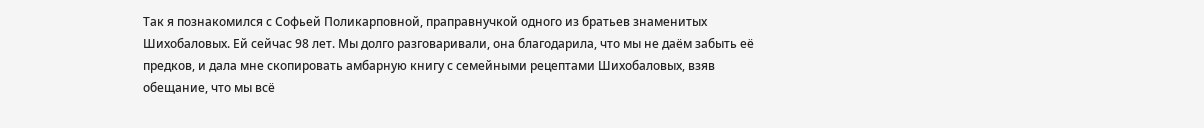Так я познакомился с Софьей Поликарповной, праправнучкой одного из братьев знаменитых Шихобаловых. Ей сейчас 98 лет. Мы долго разговаривали, она благодарила, что мы не даём забыть её предков, и дала мне скопировать амбарную книгу с семейными рецептами Шихобаловых, взяв обещание, что мы всё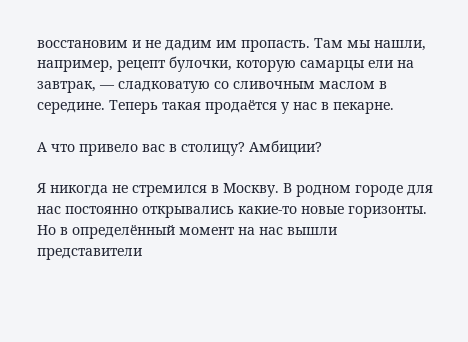восстановим и не дадим им пропасть. Там мы нашли, например, рецепт булочки, которую самарцы ели на завтрак, — сладковатую со сливочным маслом в середине. Теперь такая продаётся у нас в пекарне.

А что привело вас в столицу? Амбиции?

Я никогда не стремился в Москву. В родном городе для нас постоянно открывались какие-то новые горизонты. Но в определённый момент на нас вышли представители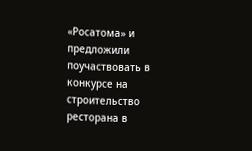«Росатома» и предложили поучаствовать в конкурсе на строительство ресторана в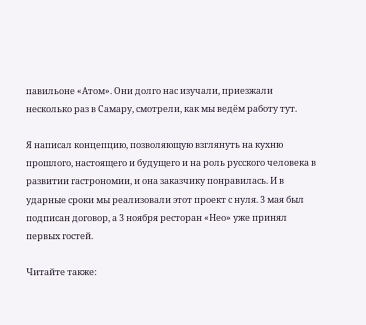павильоне «Атом». Они долго нас изучали, приезжали несколько раз в Самару, смотрели, как мы ведём работу тут.

Я написал концепцию, позволяющую взглянуть на кухню прошлого, настоящего и будущего и на роль русского человека в развитии гастрономии, и она заказчику понравилась. И в ударные сроки мы реализовали этот проект с нуля. 3 мая был подписан договор, а 3 ноября ресторан «Нео» уже принял первых гостей.

Читайте также: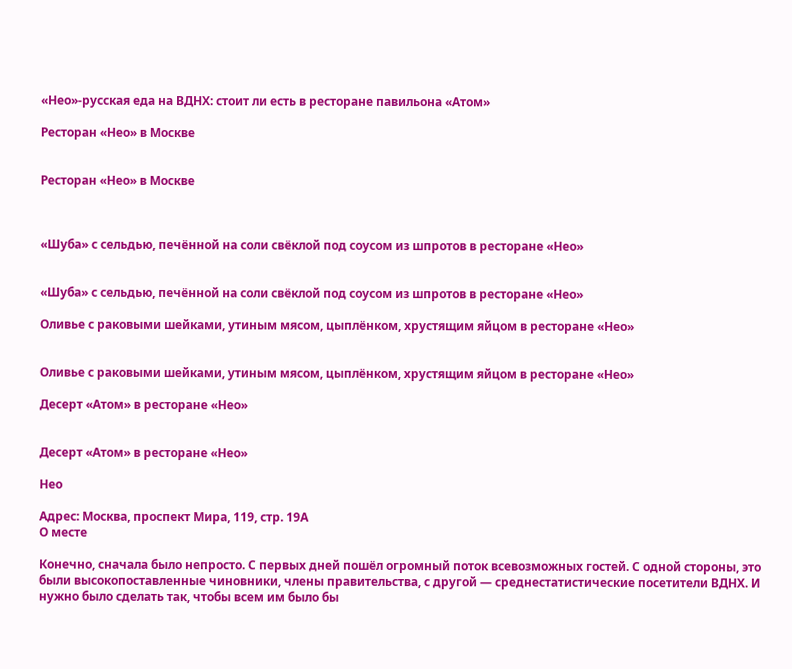«Нео»-русская еда на ВДНХ: стоит ли есть в ресторане павильона «Атом»

Ресторан «Нео» в Москве


Ресторан «Нео» в Москве



«Шуба» с сельдью, печённой на соли свёклой под соусом из шпротов в ресторане «Нео»


«Шуба» с сельдью, печённой на соли свёклой под соусом из шпротов в ресторане «Нео»

Оливье с раковыми шейками, утиным мясом, цыплёнком, хрустящим яйцом в ресторане «Нео»


Оливье с раковыми шейками, утиным мясом, цыплёнком, хрустящим яйцом в ресторане «Нео»

Десерт «Атом» в ресторане «Нео»


Десерт «Атом» в ресторане «Нео»

Нео

Адрес: Москва, проспект Мира, 119, стр. 19А
О месте

Конечно, сначала было непросто. С первых дней пошёл огромный поток всевозможных гостей. С одной стороны, это были высокопоставленные чиновники, члены правительства, с другой — среднестатистические посетители ВДНХ. И нужно было сделать так, чтобы всем им было бы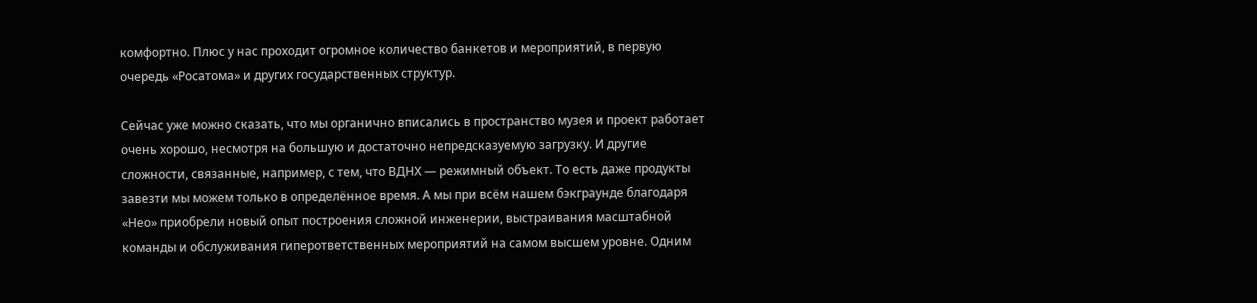комфортно. Плюс у нас проходит огромное количество банкетов и мероприятий, в первую очередь «Росатома» и других государственных структур.

Сейчас уже можно сказать, что мы органично вписались в пространство музея и проект работает очень хорошо, несмотря на большую и достаточно непредсказуемую загрузку. И другие сложности, связанные, например, с тем, что ВДНХ — режимный объект. То есть даже продукты завезти мы можем только в определённое время. А мы при всём нашем бэкграунде благодаря «Нео» приобрели новый опыт построения сложной инженерии, выстраивания масштабной команды и обслуживания гиперответственных мероприятий на самом высшем уровне. Одним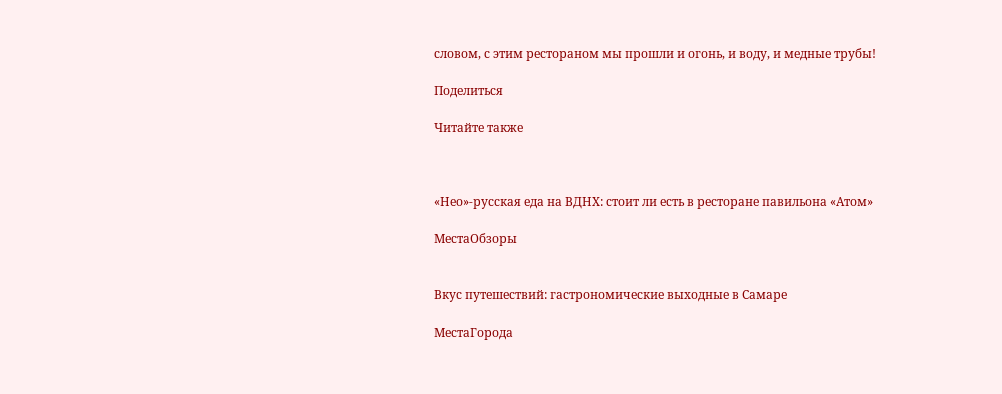словом, с этим рестораном мы прошли и огонь, и воду, и медные трубы!

Поделиться

Читайте также



«Нео»-русская еда на ВДНХ: стоит ли есть в ресторане павильона «Атом»

МестаОбзоры


Вкус путешествий: гастрономические выходные в Самаре

МестаГорода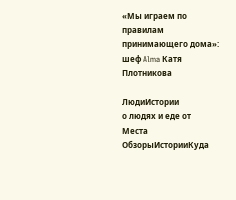«Мы играем по правилам принимающего дома»: шеф Alma Катя Плотникова

ЛюдиИстории
о людях и еде от
Места
ОбзорыИсторииКуда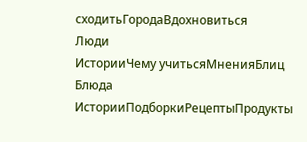сходитьГородаВдохновиться
Люди
ИсторииЧему учитьсяМненияБлиц
Блюда
ИсторииПодборкиРецептыПродукты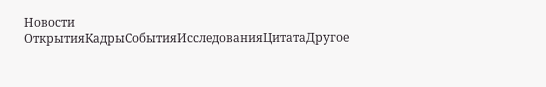Новости
ОткрытияКадрыСобытияИсследованияЦитатаДругое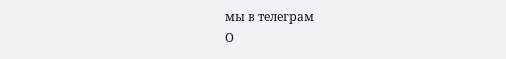мы в телеграм
О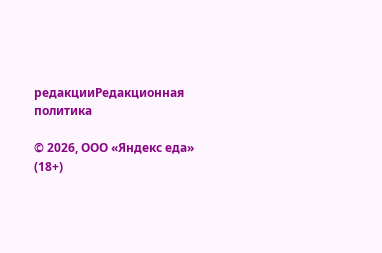редакцииРедакционная политика

© 2026, ООО «Яндекс еда» (18+)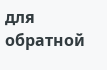для обратной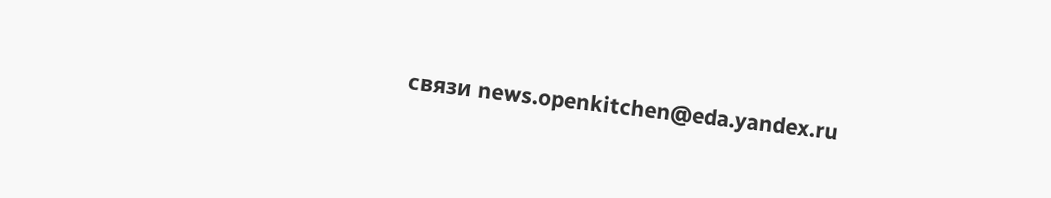связи news.openkitchen@eda.yandex.ru